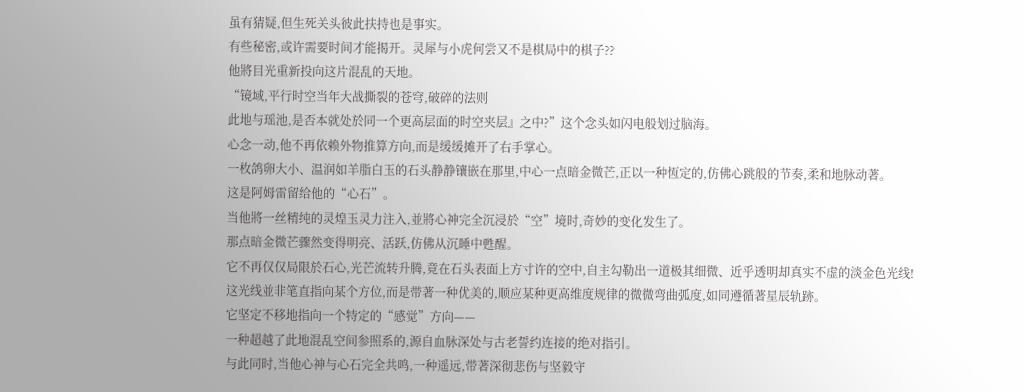虽有猜疑,但生死关头彼此扶持也是事实。
有些秘密,或许需要时间才能揭开。灵犀与小虎何尝又不是棋局中的棋子??
他將目光重新投向这片混乱的天地。
“镜域,平行时空当年大战撕裂的苍穹,破碎的法则
此地与瑶池,是否本就处於同一个更高层面的时空夹层』之中?”这个念头如闪电般划过脑海。
心念一动,他不再依赖外物推算方向,而是缓缓摊开了右手掌心。
一枚鸽卵大小、温润如羊脂白玉的石头静静镶嵌在那里,中心一点暗金微芒,正以一种恆定的,仿佛心跳般的节奏,柔和地脉动著。
这是阿姆雷留给他的“心石”。
当他將一丝精纯的灵煌玉灵力注入,並將心神完全沉浸於“空”境时,奇妙的变化发生了。
那点暗金微芒骤然变得明亮、活跃,仿佛从沉睡中甦醒。
它不再仅仅局限於石心,光芒流转升腾,竟在石头表面上方寸许的空中,自主勾勒出一道极其细微、近乎透明却真实不虚的淡金色光线!
这光线並非笔直指向某个方位,而是带著一种优美的,顺应某种更高维度规律的微微弯曲弧度,如同遵循著星辰轨跡。
它坚定不移地指向一个特定的“感觉”方向——
一种超越了此地混乱空间参照系的,源自血脉深处与古老誓约连接的绝对指引。
与此同时,当他心神与心石完全共鸣,一种遥远,带著深彻悲伤与坚毅守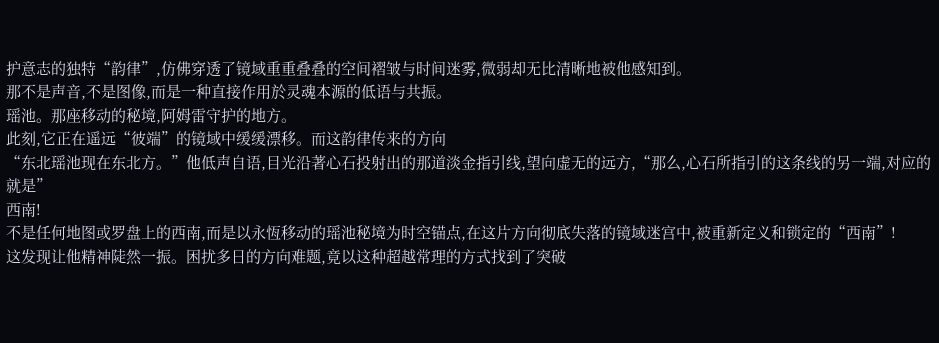护意志的独特“韵律”,仿佛穿透了镜域重重叠叠的空间褶皱与时间迷雾,微弱却无比清晰地被他感知到。
那不是声音,不是图像,而是一种直接作用於灵魂本源的低语与共振。
瑶池。那座移动的秘境,阿姆雷守护的地方。
此刻,它正在遥远“彼端”的镜域中缓缓漂移。而这韵律传来的方向
“东北瑶池现在东北方。”他低声自语,目光沿著心石投射出的那道淡金指引线,望向虚无的远方,“那么,心石所指引的这条线的另一端,对应的就是”
西南!
不是任何地图或罗盘上的西南,而是以永恆移动的瑶池秘境为时空锚点,在这片方向彻底失落的镜域迷宫中,被重新定义和锁定的“西南”!
这发现让他精神陡然一振。困扰多日的方向难题,竟以这种超越常理的方式找到了突破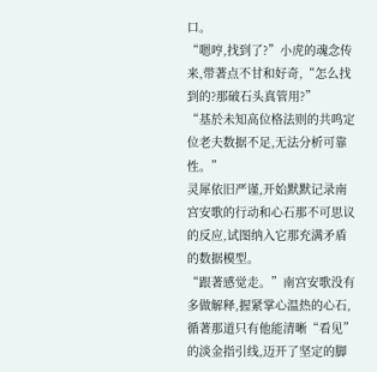口。
“嗯哼,找到了?”小虎的魂念传来,带著点不甘和好奇,“怎么找到的?那破石头真管用?”
“基於未知高位格法则的共鸣定位老夫数据不足,无法分析可靠性。”
灵犀依旧严谨,开始默默记录南宫安歌的行动和心石那不可思议的反应,试图纳入它那充满矛盾的数据模型。
“跟著感觉走。”南宫安歌没有多做解释,握紧掌心温热的心石,循著那道只有他能清晰“看见”的淡金指引线,迈开了坚定的脚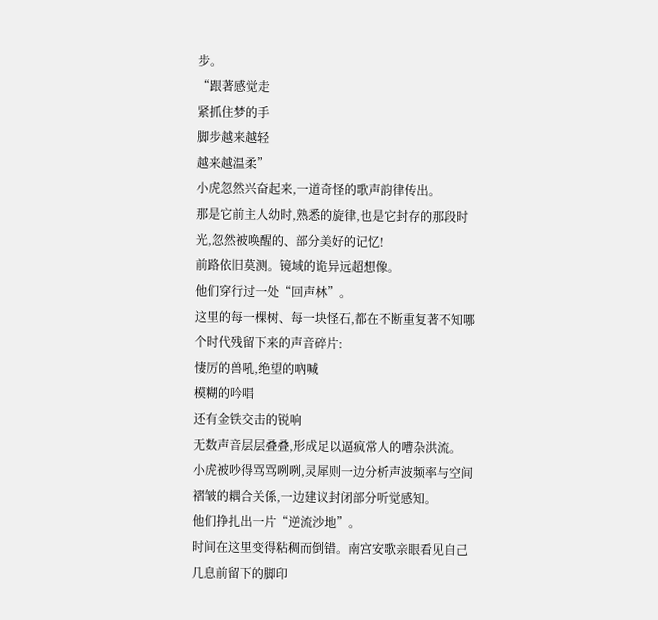步。
“跟著感觉走
紧抓住梦的手
脚步越来越轻
越来越温柔”
小虎忽然兴奋起来,一道奇怪的歌声韵律传出。
那是它前主人幼时,熟悉的旋律,也是它封存的那段时光,忽然被唤醒的、部分美好的记忆!
前路依旧莫测。镜域的诡异远超想像。
他们穿行过一处“回声林”。
这里的每一棵树、每一块怪石,都在不断重复著不知哪个时代残留下来的声音碎片:
悽厉的兽吼,绝望的吶喊
模糊的吟唱
还有金铁交击的锐响
无数声音层层叠叠,形成足以逼疯常人的嘈杂洪流。
小虎被吵得骂骂咧咧,灵犀则一边分析声波频率与空间褶皱的耦合关係,一边建议封闭部分听觉感知。
他们挣扎出一片“逆流沙地”。
时间在这里变得粘稠而倒错。南宫安歌亲眼看见自己几息前留下的脚印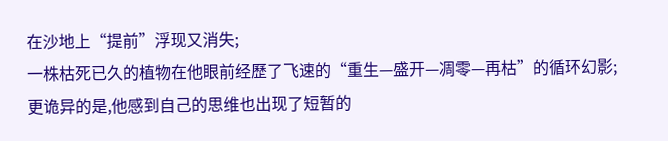在沙地上“提前”浮现又消失;
一株枯死已久的植物在他眼前经歷了飞速的“重生—盛开—凋零—再枯”的循环幻影;
更诡异的是,他感到自己的思维也出现了短暂的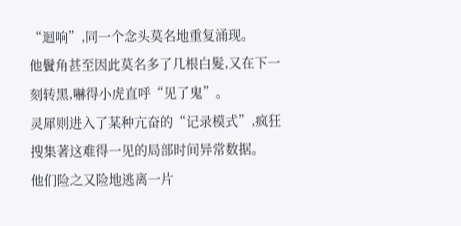“迴响”,同一个念头莫名地重复涌现。
他鬢角甚至因此莫名多了几根白髮,又在下一刻转黑,嚇得小虎直呼“见了鬼”。
灵犀则进入了某种亢奋的“记录模式”,疯狂搜集著这难得一见的局部时间异常数据。
他们险之又险地逃离一片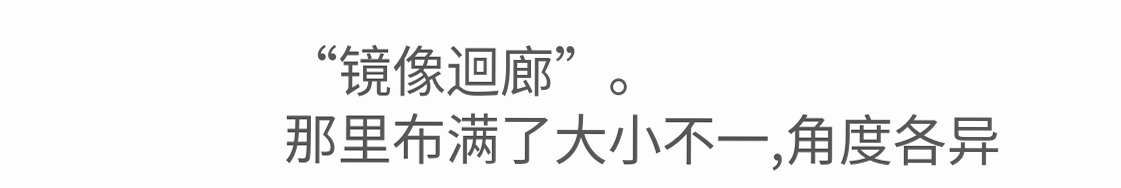“镜像迴廊”。
那里布满了大小不一,角度各异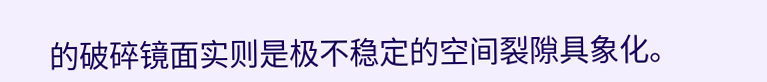的破碎镜面实则是极不稳定的空间裂隙具象化。